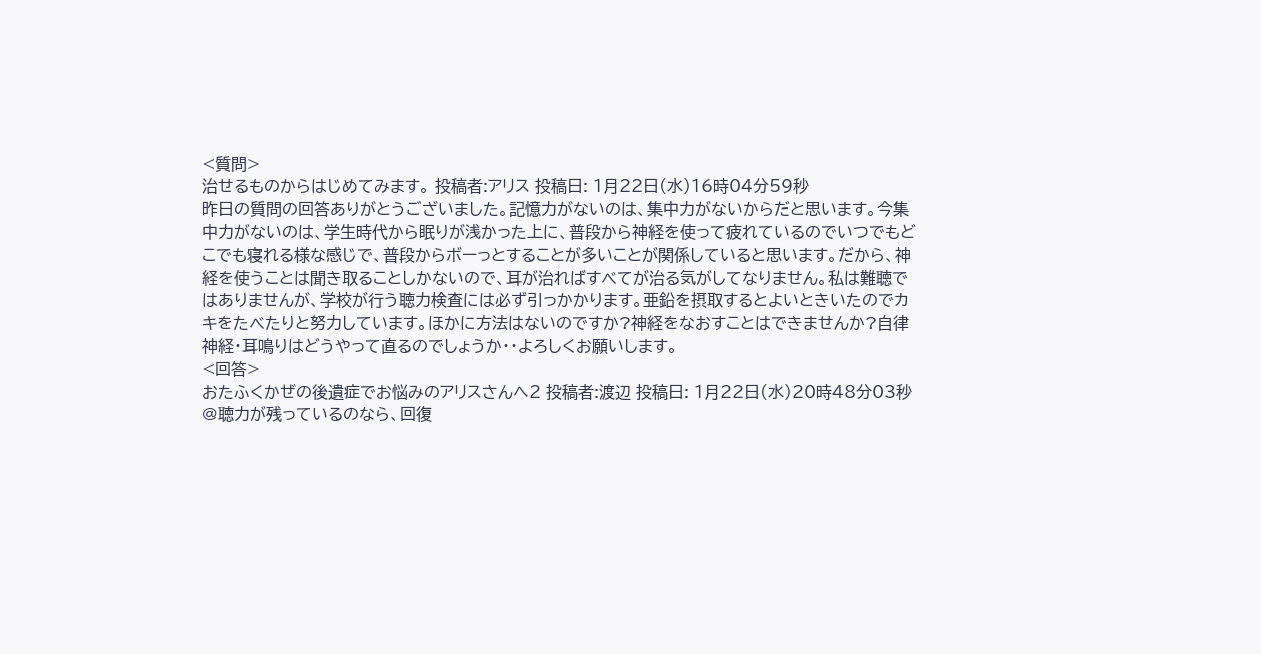<質問>
治せるものからはじめてみます。 投稿者:アリス 投稿日: 1月22日(水)16時04分59秒
昨日の質問の回答ありがとうございました。記憶力がないのは、集中力がないからだと思います。今集中力がないのは、学生時代から眠りが浅かった上に、普段から神経を使って疲れているのでいつでもどこでも寝れる様な感じで、普段からボーっとすることが多いことが関係していると思います。だから、神経を使うことは聞き取ることしかないので、耳が治ればすべてが治る気がしてなりません。私は難聴ではありませんが、学校が行う聴力検査には必ず引っかかります。亜鉛を摂取するとよいときいたのでカキをたべたりと努力しています。ほかに方法はないのですか?神経をなおすことはできませんか?自律神経・耳鳴りはどうやって直るのでしょうか・・よろしくお願いします。
<回答>
おたふくかぜの後遺症でお悩みのアリスさんへ2 投稿者:渡辺 投稿日: 1月22日(水)20時48分03秒
@聴力が残っているのなら、回復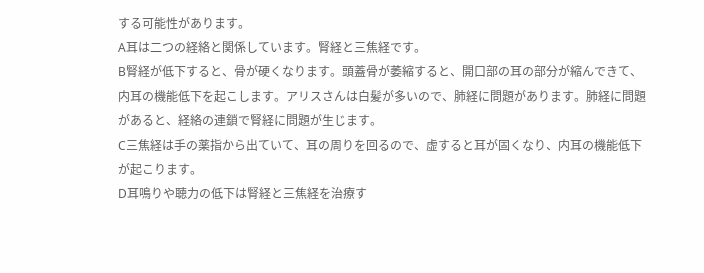する可能性があります。
A耳は二つの経絡と関係しています。腎経と三焦経です。
B腎経が低下すると、骨が硬くなります。頭蓋骨が萎縮すると、開口部の耳の部分が縮んできて、内耳の機能低下を起こします。アリスさんは白髪が多いので、肺経に問題があります。肺経に問題があると、経絡の連鎖で腎経に問題が生じます。
C三焦経は手の薬指から出ていて、耳の周りを回るので、虚すると耳が固くなり、内耳の機能低下が起こります。
D耳鳴りや聴力の低下は腎経と三焦経を治療す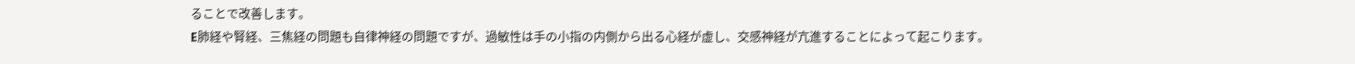ることで改善します。
E肺経や腎経、三焦経の問題も自律神経の問題ですが、過敏性は手の小指の内側から出る心経が虚し、交感神経が亢進することによって起こります。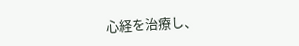心経を治療し、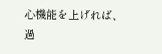心機能を上げれば、過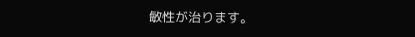敏性が治ります。